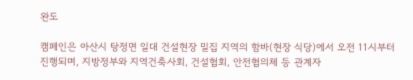완도

캠페인은 아산시 탕정면 일대 건설현장 밀집 지역의 함바(현장 식당)에서 오전 11시부터 진행되며, 지방정부와 지역건축사회, 건설협회, 안전협의체 등 관계자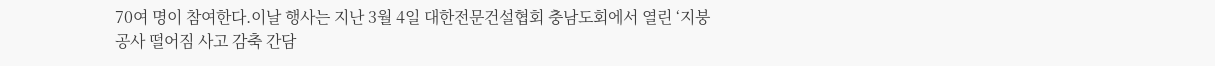70여 명이 참여한다.이날 행사는 지난 3월 4일 대한전문건설협회 충남도회에서 열린 ‘지붕공사 떨어짐 사고 감축 간담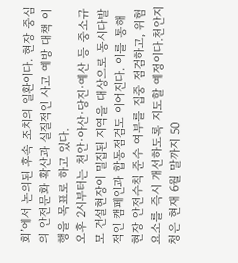회’에서 논의된 후속 조치의 일환이다. 현장 중심의 안전문화 확산과 실질적인 사고 예방 대책 이행을 목표로 하고 있다.
오후 2시부터는 천안·아산·당진·예산 등 중소규모 건설현장이 밀집된 지역을 대상으로 동시다발적인 캠페인과 합동점검도 이어진다. 이를 통해 현장 안전수칙 준수 여부를 집중 점검하고, 위험요소를 즉시 개선하도록 지도할 예정이다.천안지청은 현재 6월 말까지 50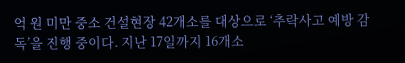억 원 미만 중소 건설현장 42개소를 대상으로 ‘추락사고 예방 감독’을 진행 중이다. 지난 17일까지 16개소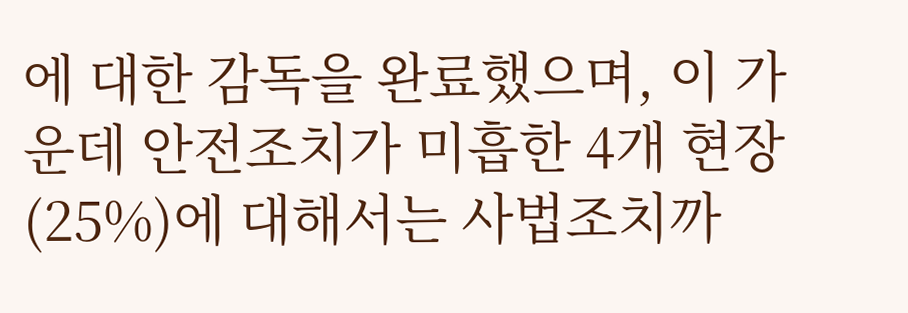에 대한 감독을 완료했으며, 이 가운데 안전조치가 미흡한 4개 현장(25%)에 대해서는 사법조치까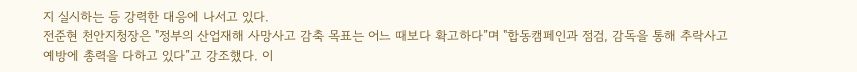지 실시하는 등 강력한 대응에 나서고 있다.
전준현 천안지청장은 "정부의 산업재해 사망사고 감축 목표는 어느 때보다 확고하다”며 "합동캠페인과 점검, 감독을 통해 추락사고 예방에 총력을 다하고 있다”고 강조했다. 이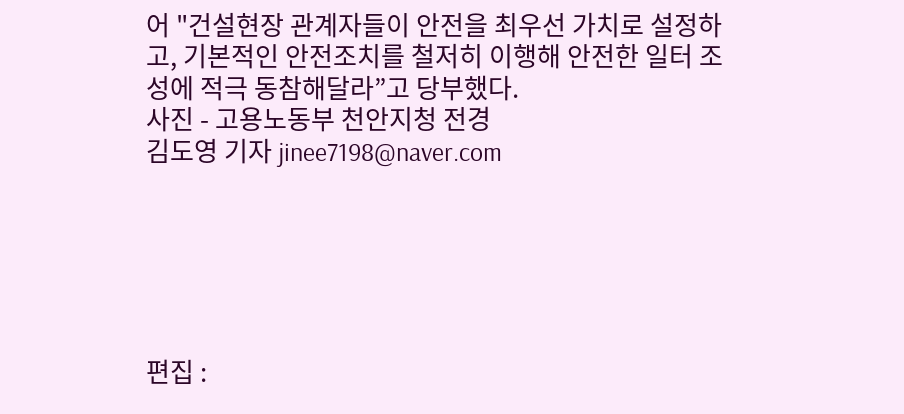어 "건설현장 관계자들이 안전을 최우선 가치로 설정하고, 기본적인 안전조치를 철저히 이행해 안전한 일터 조성에 적극 동참해달라”고 당부했다.
사진 - 고용노동부 천안지청 전경
김도영 기자 jinee7198@naver.com






편집 :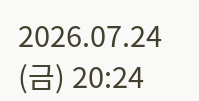2026.07.24 (금) 20:24